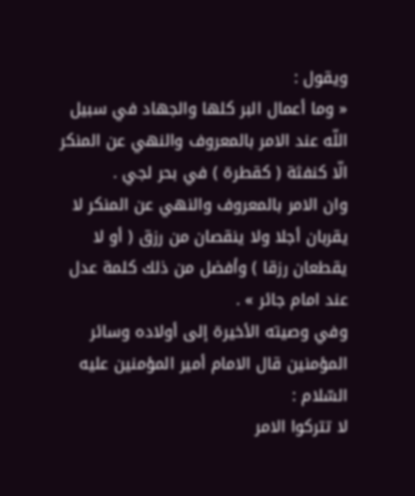ويقول :
« وما أعمال البر كلها والجهاد في سبيل اللّه عند الامر بالمعروف والنهي عن المنكر الّا كنفثة ( كقطرة ) في بحر لجي .
وان الامر بالمعروف والنهي عن المنكر لا يقربان أجلا ولا ينقصان من رزق ( أو لا يقطعان رزقا ) وأفضل من ذلك كلمة عدل عند امام جائر » .
وفي وصيته الأخيرة إلى أولاده وسائر المؤمنين قال الامام أمير المؤمنين عليه السّلام :
لا تتركوا الامر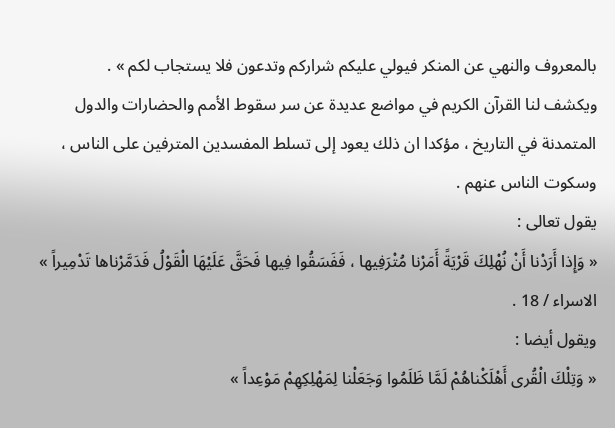بالمعروف والنهي عن المنكر فيولي عليكم شراركم وتدعون فلا يستجاب لكم » .
ويكشف لنا القرآن الكريم في مواضع عديدة عن سر سقوط الأمم والحضارات والدول المتمدنة في التاريخ ، مؤكدا ان ذلك يعود إلى تسلط المفسدين المترفين على الناس ، وسكوت الناس عنهم .
يقول تعالى :
« وَإِذا أَرَدْنا أَنْ نُهْلِكَ قَرْيَةً أَمَرْنا مُتْرَفِيها ، فَفَسَقُوا فِيها فَحَقَّ عَلَيْهَا الْقَوْلُ فَدَمَّرْناها تَدْمِيراً »
الاسراء / 18 .
ويقول أيضا :
« وَتِلْكَ الْقُرى أَهْلَكْناهُمْ لَمَّا ظَلَمُوا وَجَعَلْنا لِمَهْلِكِهِمْ مَوْعِداً »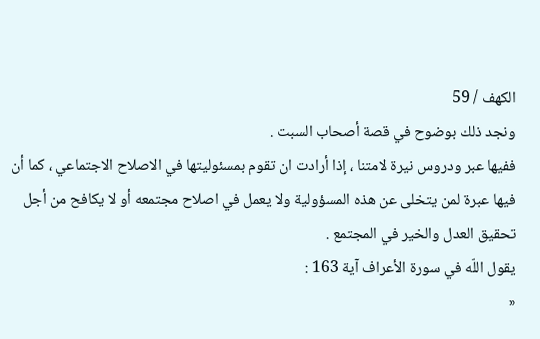الكهف / 59
ونجد ذلك بوضوح في قصة أصحاب السبت .
ففيها عبر ودروس نيرة لامتنا ، إذا أرادت ان تقوم بمسئوليتها في الاصلاح الاجتماعي ، كما أن فيها عبرة لمن يتخلى عن هذه المسؤولية ولا يعمل في اصلاح مجتمعه أو لا يكافح من أجل تحقيق العدل والخير في المجتمع .
يقول اللّه في سورة الأعراف آية 163 :
«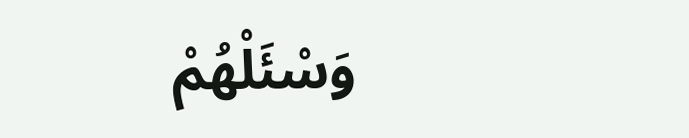وَسْئَلْهُمْ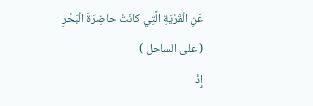عَنِ الْقَرْيَةِ الَّتِي كانَتْ حاضِرَةَ الْبَحْرِ
( على الساحل )
إِذْ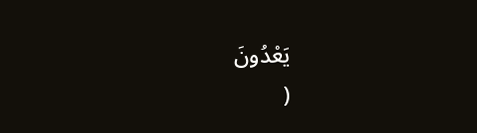يَعْدُونَ
(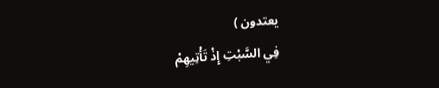يعتدون )
فِي السَّبْتِ إِذْ تَأْتِيهِمْ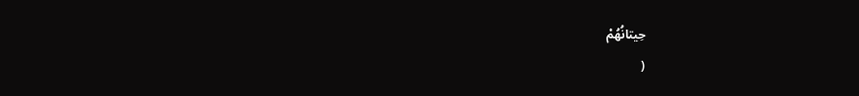حِيتانُهُمْ
(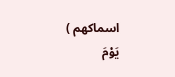اسماكهم )
يَوْمَ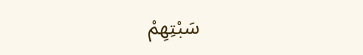سَبْتِهِمْ